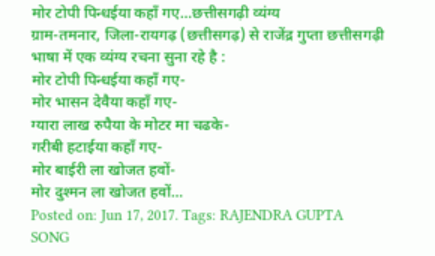मोर टोपी पिन्धईया कहाँ गए...छत्तीसगढ़ी व्यंग्य
ग्राम-तमनार, जिला-रायगढ़ (छत्तीसगढ़) से राजेंद्र गुप्ता छत्तीसगढ़ी भाषा में एक व्यंग्य रचना सुना रहे है :
मोर टोपी पिन्धईया कहाँ गए-
मोर भासन देवैया कहाँ गए-
ग्यारा लाख रुपैया के मोटर मा चढके-
गरीबी हटाईया कहाँ गए-
मोर बाईरी ला खोजत हवों-
मोर दुश्मन ला खोजत हवों...
Posted on: Jun 17, 2017. Tags: RAJENDRA GUPTA SONG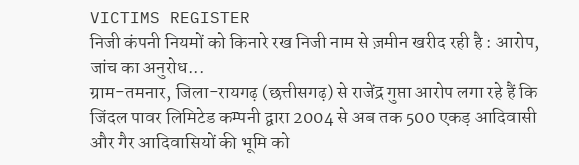VICTIMS REGISTER
निजी कंपनी नियमों को किनारे रख निजी नाम से ज़मीन खरीद रही है : आरोप, जांच का अनुरोध...
ग्राम-तमनार, जिला-रायगढ़ (छत्तीसगढ़) से राजेंद्र गुप्ता आरोप लगा रहे हैं कि जिंदल पावर लिमिटेड कम्पनी द्वारा 2004 से अब तक 500 एकड़ आदिवासी और गैर आदिवासियों की भूमि को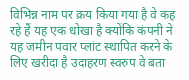विभिन्न नाम पर क्रय किया गया है वे कह रहे हैं यह एक धोखा है क्योंकि कंपनी ने यह जमीन पवार प्लांट स्थापित करने के लिए खरीदा है उदाहरण स्वरुप वे बता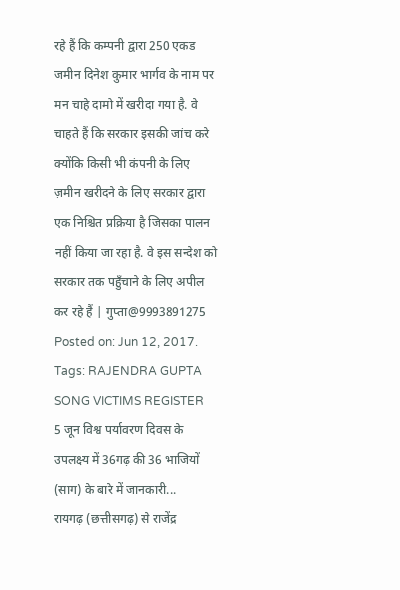रहे हैं कि कम्पनी द्वारा 250 एकड जमीन दिनेश कुमार भार्गव के नाम पर मन चाहे दामो में खरीदा गया है. वे चाहते हैं कि सरकार इसकी जांच करे क्योंकि किसी भी कंपनी के लिए ज़मीन खरीदने के लिए सरकार द्वारा एक निश्चित प्रक्रिया है जिसका पालन नहीं किया जा रहा है. वे इस सन्देश को सरकार तक पहुँचाने के लिए अपील कर रहे हैं | गुप्ता@9993891275
Posted on: Jun 12, 2017. Tags: RAJENDRA GUPTA SONG VICTIMS REGISTER
5 जून विश्व पर्यावरण दिवस के उपलक्ष्य में 36गढ़ की 36 भाजियों (साग) के बारे में जानकारी...
रायगढ़ (छत्तीसगढ़) से राजेंद्र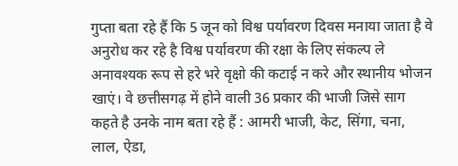गुप्ता बता रहे हैं कि 5 जून को विश्व पर्यावरण दिवस मनाया जाता है वे अनुरोध कर रहे है विश्व पर्यावरण की रक्षा के लिए संकल्प ले अनावश्यक रूप से हरे भरे वृक्षो की कटाई न करे और स्थानीय भोजन खाएं। वे छत्तीसगढ़ में होने वाली 36 प्रकार की भाजी जिसे साग कहते है उनके नाम बता रहे हैं : आमरी भाजी, केट, सिंगा, चना, लाल, ऐडा,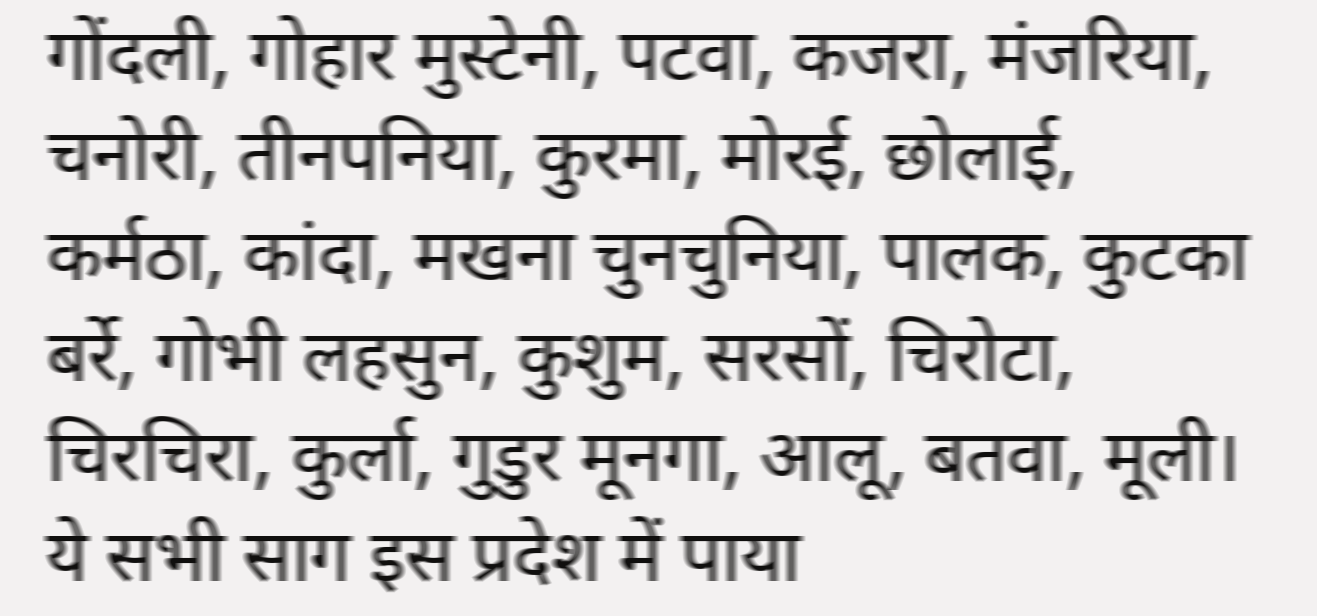गोंदली, गोहार मुस्टेनी, पटवा, कजरा, मंजरिया, चनोरी, तीनपनिया, कुरमा, मोरई, छोलाई, कर्मठा, कांदा, मखना चुनचुनिया, पालक, कुटका बर्रे, गोभी लहसुन, कुशुम, सरसों, चिरोटा, चिरचिरा, कुर्ला, गुडुर मूनगा, आलू, बतवा, मूली। ये सभी साग इस प्रदेश में पाया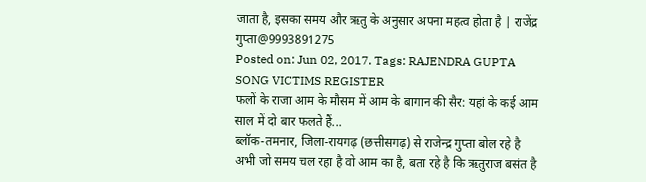जाता है, इसका समय और ऋतु के अनुसार अपना महत्व होता है | राजेंद्र गुप्ता@9993891275
Posted on: Jun 02, 2017. Tags: RAJENDRA GUPTA SONG VICTIMS REGISTER
फलों के राजा आम के मौसम में आम के बागान की सैर: यहां के कई आम साल में दो बार फलते हैं...
ब्लॉक-तमनार, जिला-रायगढ़ (छत्तीसगढ़) से राजेन्द्र गुप्ता बोल रहे है अभी जो समय चल रहा है वो आम का है, बता रहे है कि ऋतुराज बसंत है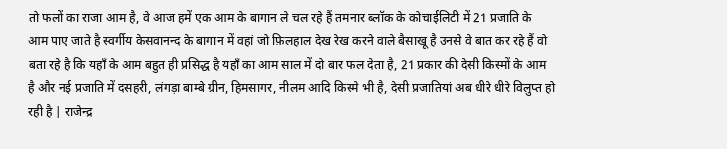तो फलों का राजा आम है, वे आज हमें एक आम के बागान ले चल रहे हैं तमनार ब्लॉक के कोचाईलिटी में 21 प्रजाति के आम पाए जाते है स्वर्गीय केसवानन्द के बागान में वहां जो फ़िलहाल देख रेख करने वाले बैसाखू है उनसे वे बात कर रहे हैं वो बता रहे है कि यहाँ के आम बहुत ही प्रसिद्ध है यहाँ का आम साल में दो बार फल देता है, 21 प्रकार की देसी किस्मों के आम है और नई प्रजाति में दसहरी, लंगड़ा बाम्बे ग्रीन, हिमसागर, नीलम आदि किस्मे भी है, देसी प्रजातियां अब धीरे धीरे विलुप्त हो रही है | राजेन्द्र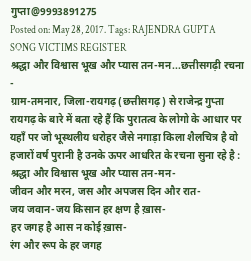गुप्ता@9993891275
Posted on: May 28, 2017. Tags: RAJENDRA GUPTA SONG VICTIMS REGISTER
श्रद्धा और विश्वास भूख और प्यास तन-मन...छत्तीसगढ़ी रचना -
ग्राम-तमनार, जिला-रायगढ़ (छत्तीसगढ़) से राजेन्द्र गुप्ता रायगढ़ के बारे में बता रहे हैं कि पुरातत्व के लोगो के आधार पर यहाँ पर जो भूस्थलीय धरोहर जैसे नगाड़ा किला शैलचित्र है वो हजारों वर्ष पुरानी है उनके ऊपर आधरित के रचना सुना रहे है :
श्रद्धा और विश्वास भूख और प्यास तन-मन-
जीवन और मरन, जस और अपजस दिन और रात-
जय जवान-जय किसान हर क्षण है ख़ास-
हर जगह है आस न कोई ख़ास-
रंग और रूप के हर जगह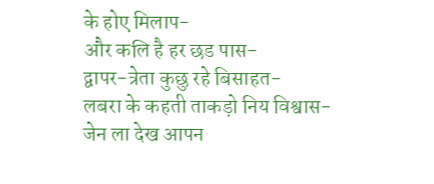के होए मिलाप-
और कलि है हर छड पास-
द्वापर-त्रेता कुछु रहे बिसाहत-
लबरा के कहती ताकड़ो निय विश्वास-
जेन ला देख आपन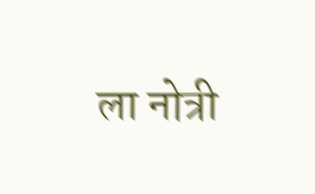ला नोत्री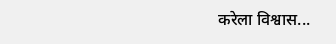करेला विश्वास...